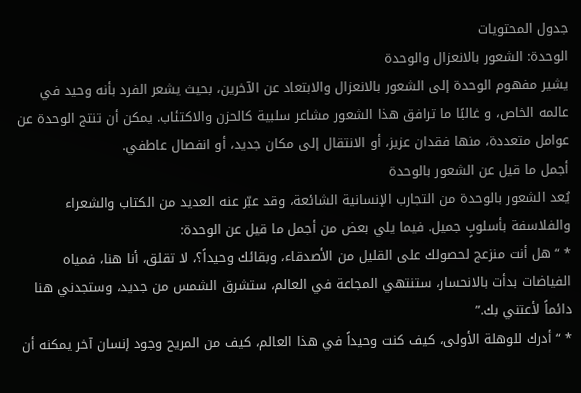جدول المحتويات
الوحدة: الشعور بالانعزال والوحدة
يشير مفهوم الوحدة إلى الشعور بالانعزال والابتعاد عن الآخرين، بحيث يشعر الفرد بأنه وحيد في عالمه الخاص، و غالبًا ما ترافق هذا الشعور مشاعر سلبية كالحزن والاكتئاب. يمكن أن تنتج الوحدة عن عوامل متعددة، منها فقدان عزيز، أو الانتقال إلى مكان جديد، أو انفصال عاطفي.
أجمل ما قيل عن الشعور بالوحدة
يُعد الشعور بالوحدة من التجارب الإنسانية الشائعة، وقد عبّر عنه العديد من الكتاب والشعراء والفلاسفة بأسلوبٍ جميل. فيما يلي بعض من أجمل ما قيل عن الوحدة:
* “هل أنت منزعج لحصولك على القليل من الأصدقاء، وبقائك وحيداً؟، لا تقلق، أنا هنا، فمياه الفياضات بدأت بالانحسار، ستنتهي المجاعة في العالم، ستشرق الشمس من جديد، وستجدني هنا دائماً لأعتني بك.”
* “أدرك للوهلة الأولى، كيف كنت وحيداً في هذا العالم، كيف من المريح وجود إنسان آخر يمكنه أن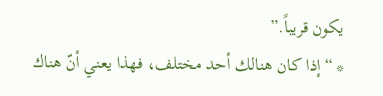يكون قريباً.”
* “إذا كان هنالك أحد مختلف، فهذا يعني أنّ هناك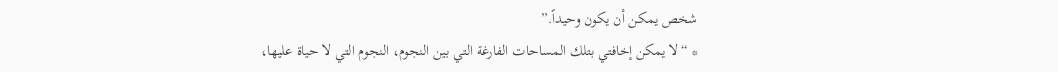شخص يمكن أن يكون وحيداً.”
* “لا يمكن إخافتي بتلك المساحات الفارغة التي بين النجوم، النجوم التي لا حياة عليها،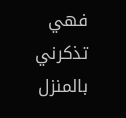فهي تذكرني بالمنزل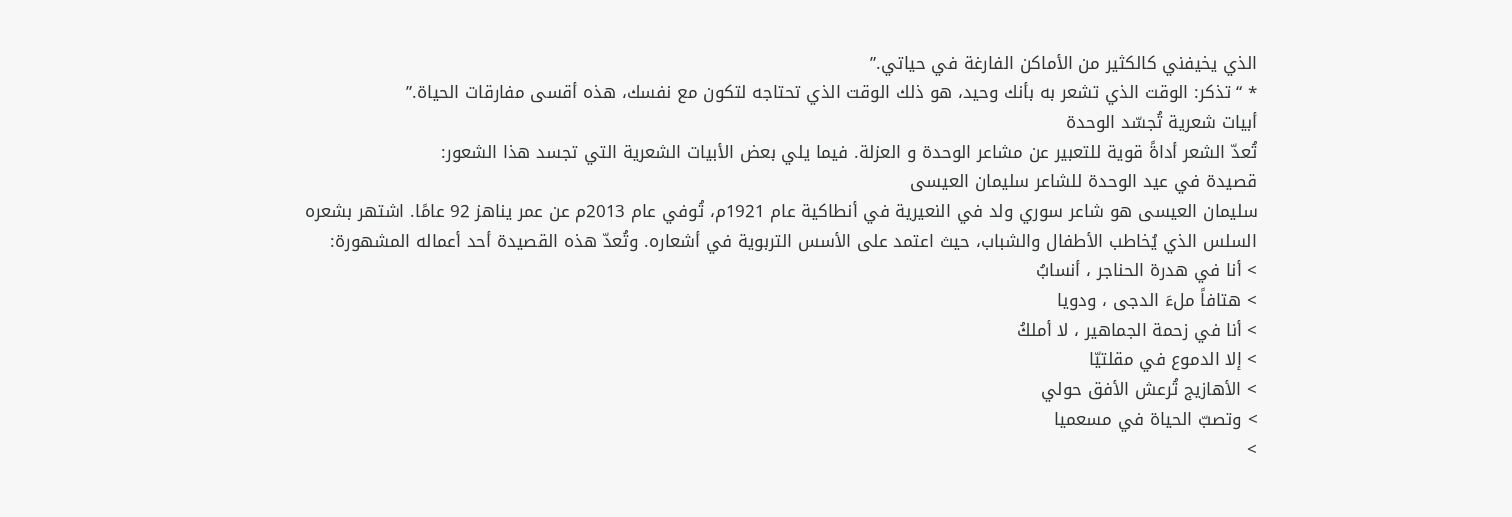الذي يخيفني كالكثير من الأماكن الفارغة في حياتي.”
* “تذكر: الوقت الذي تشعر به بأنك وحيد، هو ذلك الوقت الذي تحتاجه لتكون مع نفسك، هذه أقسى مفارقات الحياة.”
أبيات شعرية تُجسّد الوحدة
تُعدّ الشعر أداةً قوية للتعبير عن مشاعر الوحدة و العزلة. فيما يلي بعض الأبيات الشعرية التي تجسد هذا الشعور:
قصيدة في عيد الوحدة للشاعر سليمان العيسى
سليمان العيسى هو شاعر سوري ولد في النعيرية في أنطاكية عام 1921م، تُوفي عام 2013م عن عمر يناهز 92 عامًا. اشتهر بشعره السلس الذي يُخاطب الأطفال والشباب، حيث اعتمد على الأسس التربوية في أشعاره. وتُعدّ هذه القصيدة أحد أعماله المشهورة:
> أنا في هدرة الحناجر ، أنسابُ
> هتافاً ملءَ الدجى ، ودويا
> أنا في زحمة الجماهير ، لا أملكُ
> إلا الدموع في مقلتيّا
> الأهازيج تُرعش الأفق حولي
> وتصبّ الحياة في مسعميا
>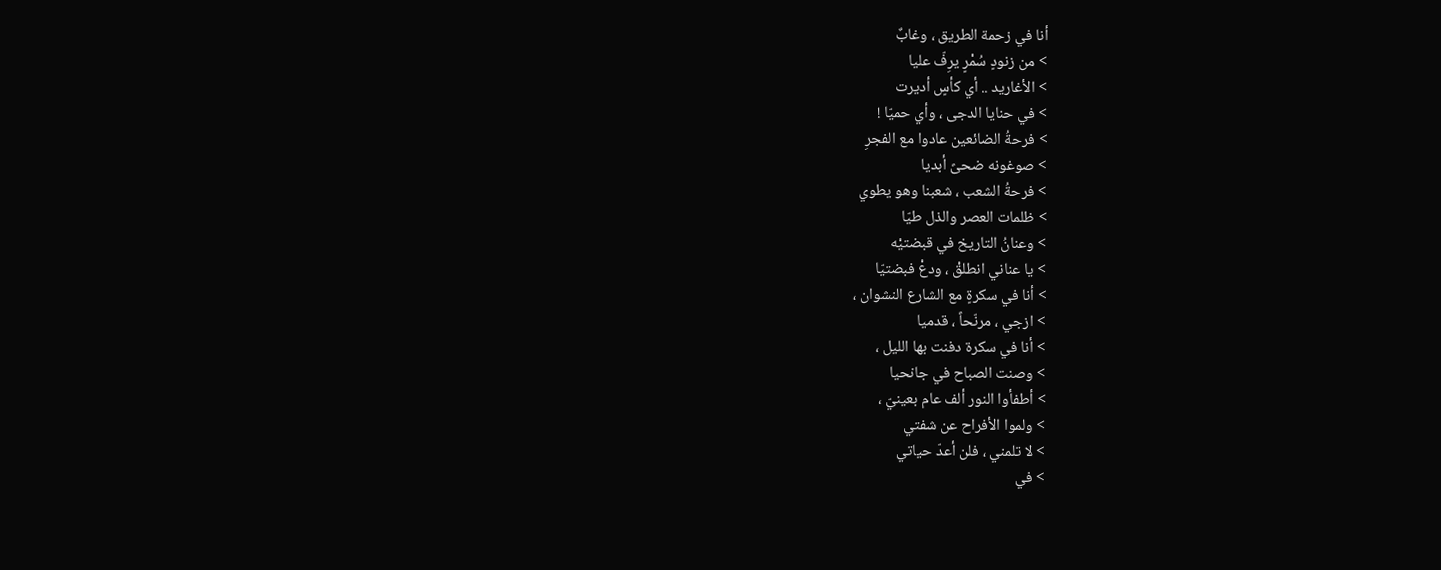أنا في زحمة الطريق ، وغابٌ
> من زنودٍ سُمْرٍ يرِفّ عليا
> الأغاريد .. أي كأسٍ أديرت
> في حنايا الدجى ، وأي حميّا !
> فرحةُ الضائعين عادوا مع الفجرِ
> صوغونه ضحىً أبديا
> فرحةُ الشعب ، شعبنا وهو يطوي
> ظلمات العصر والذل طيّا
> وعنانُ التاريخ في قبضتيْه
> يا عناني انطلقْ ، ودعْ فبضتيّا
> أنا في سكرةٍ مع الشارع النشوان ،
> ازجي ، مرنّحاً ، قدميا
> أنا في سكرة دفنت بها الليل ،
> وصنت الصباح في جانحيا
> أطفأوا النور ألف عام بعينيّ ،
> ولموا الأفراح عن شفتي
> لا تلمني ، فلن أعدّ حياتي
> في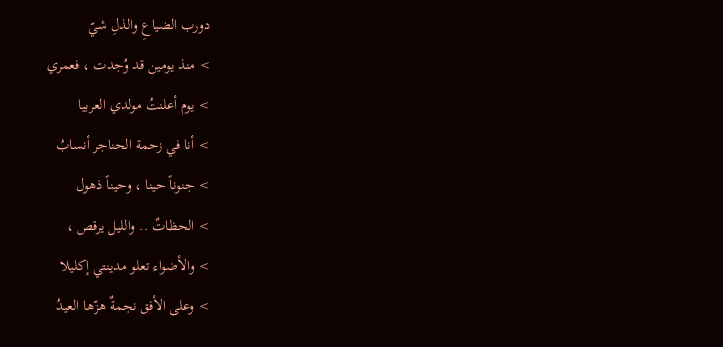دورب الضياعِ والذلِ شيّ
> منذ يومين قد وُجدت ، فعمري
> يوم أعلنتُ مولدي العربيا
> أنا في زحمة الحناجر أنسابُ
> جنوناً حينا ، وحيناً ذهول
> الحظاتٌ .. والليل يرقص ،
> والأضواء تعلو مدينتي إكليلا
> وعلى الأفق نجمةٌ هزّها العيدُ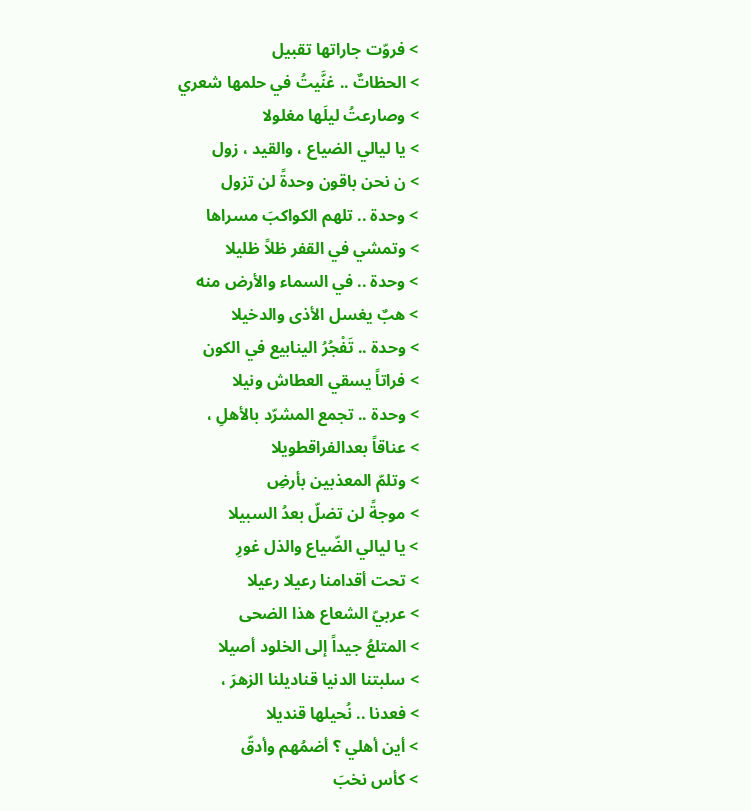> فروّت جاراتها تقبيل
> الحظاتٌ .. غنَّيتُ في حلمها شعري
> وصارعتُ ليلَها مغلولا
> يا ليالي الضياع ، والقيد ، زول
> ن نحن باقون وحدةً لن تزول
> وحدة .. تلهم الكواكبَ مسراها
> وتمشي في القفر ظلاً ظليلا
> وحدة .. في السماء والأرض منه
> هبٌ يغسل الأذى والدخيلا
> وحدة .. تَفْجُرُ الينابيع في الكون
> فراتاً يسقي العطاش ونيلا
> وحدة .. تجمع المشرّد بالأهلِ ،
> عناقاً بعدالفراقطويلا
> وتلمّ المعذبين بأرضِ
> موجةً لن تضلّ بعدُ السبيلا
> يا ليالي الضّياع والذل غورِ
> تحت أقدامنا رعيلا رعيلا
> عربيّ الشعاع هذا الضحى
> المتلعُ جيداً إلى الخلود أصيلا
> سلبتنا الدنيا قناديلنا الزهرَ ،
> فعدنا .. نُحيلها قنديلا
> أين أهلي ؟ أضمُهم وأدقّ
> كأس نخبَ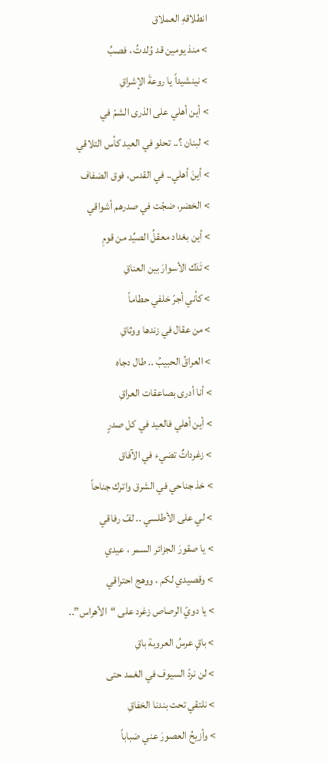انطلاقهِ العملاق
> منذ يومين قد وُلدتُ ، فصبِّ
> نينشيداً يا روعةَ الإشراقِ
> أين أهلي على الذرى الشمّ في
> لبنان ؟.. تحلو في العيد كأس التلاقي
> أينَ أهلي.. في القدس، فوق الضفاف
> الخضر، ضجّت في صدرهم أشواقي
> أين بغداد معقلُ الصيِّد من قومِ
> تَدَك الأسوارَ بين العناقِ
> كأني أجرّ خلفي حطاماً
> من عقال في زندها ووثاقِ
> العراقُ الحبيبُ .. طال دجاه
> أنا أدرى بصاعقات العراقِ
> أين أهلي فالعيد في كل صدرٍ
> زغرداتٌ تضيء في الآفاق
> خذ جناحي في الشرق واترك جناحاً
> لي على الأطلسي .. لفّ رفاقي
> يا صقورَ الجزائر السمر ، عيدي
> وقصيدي لكم ، ووهج احتراقي
> يا دويّ الرصاص زغرد على “الأهراس”..
> باقٍ عرسُ العروبة باقِ
> لن نردّ السيوف في الغمد حتى
> نلتقي تحت بندنا الخفاقِ
> وأزيحُ العصورَ عني ضباباً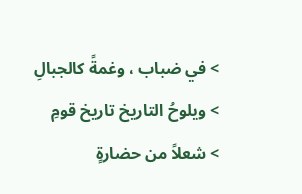> في ضباب ، وغمةً كالجبالِ
> ويلوحُ التاريخ تاريخ قومِ
> شعلاً من حضارةٍ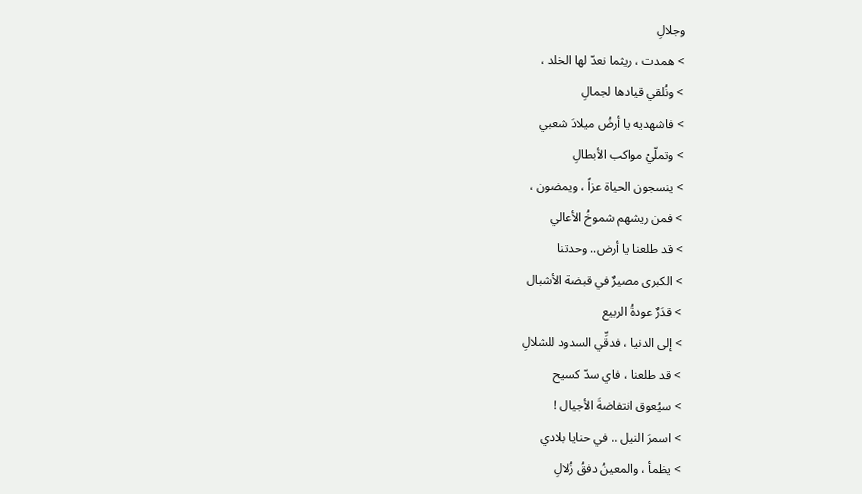وجلالِ
> همدت ، ريثما نعدّ لها الخلد ،
> ونُلقي قيادها لجمالِ
> فاشهديه يا أرضُ ميلادَ شعبي
> وتملّيْ مواكب الأبطالِ
> ينسجون الحياة عزاً ، ويمضون ،
> فمن ريشهم شموخُ الأعالي
> قد طلعنا يا أرض.. وحدتنا
> الكبرى مصيرٌ في قبضة الأشبال
> قدَرٌ عودةُ الربيع
> إلى الدنيا ، فدقِّي السدود للشلالِ
> قد طلعنا ، فاي سدّ كسيح
> سيُعوق انتفاضةَ الأجيال !
> اسمرَ النيل .. في حنايا بلادي
> يظمأ ، والمعينُ دفقُ زُلالِ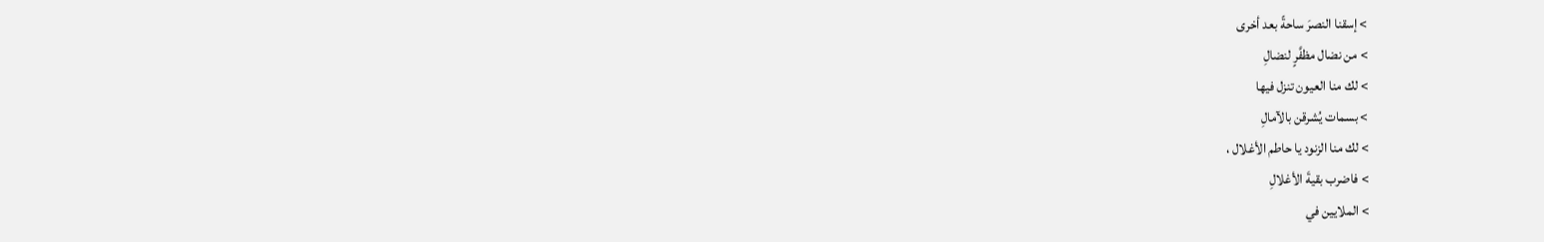> إسقنا النصرَ ساحةً بعد أخرى
> من نضال مظفَّرٍ لنضالِ
> لك منا العيون تنزل فيها
> بسمات يُشرقن بالآمالِ
> لك منا الزنود يا حاطم الأغلال ،
> فاضرب بقيةَ الأغلالِ
> الملايين في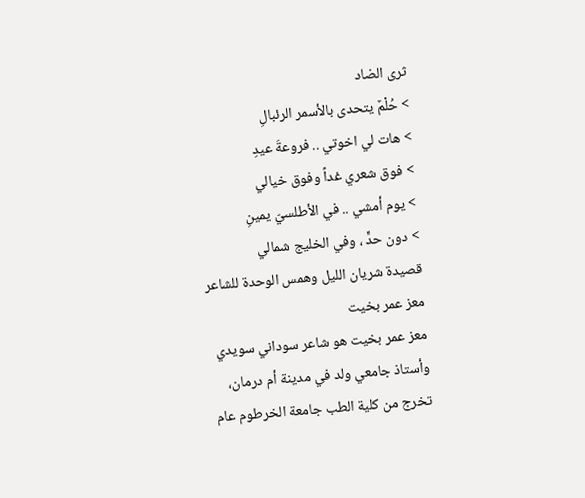ثرى الضاد
> حُلْمٌ يتحدى بالأسمر الرئبالِ
> هات لي اخوتي .. فروعةَ عيدِ
> فوق شعري غداً وفوق خيالي
> يوم أمشي .. في الأطلسيّ يمينِ
> دون حدٍّ ، وفي الخليج شمالي
قصيدة شريان الليل وهمس الوحدة للشاعر معز عمر بخيت
معز عمر بخيت هو شاعر سوداني سويدي وأستاذ جامعي ولد في مدينة أم درمان، تخرج من كلية الطب جامعة الخرطوم عام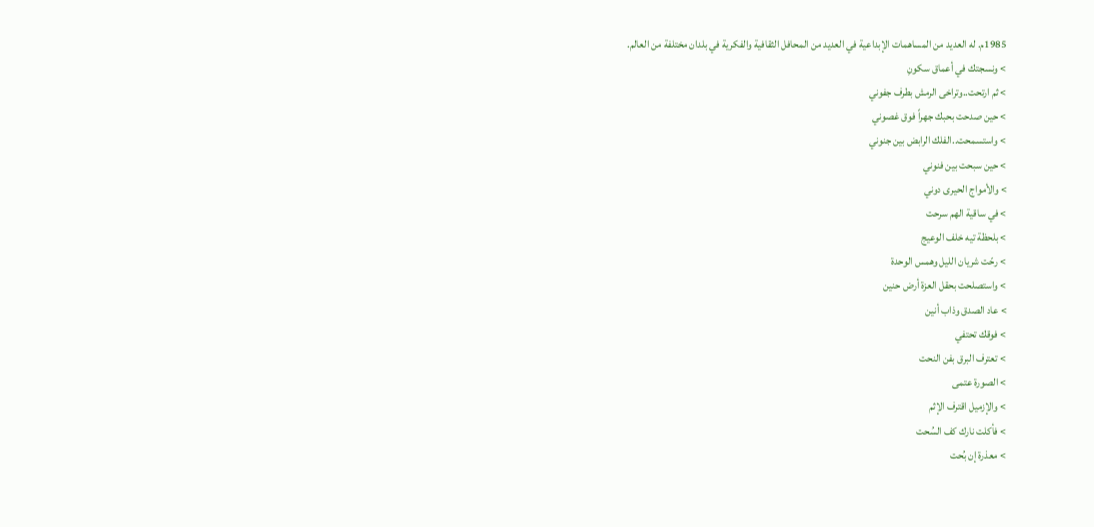1985م. له العديد من المساهمات الإبداعية في العديد من المحافل الثقافية والفكرية في بلدان مختلفة من العالم.
> ونسجتك في أعماق سكونِ
> ثم ارتحت..وتراخى الرمش بطرف جفوني
> حين صدحت بحبك جهراً فوق غصوني
> واستسمحت..الفلك الرابض بين جنوني
> حين سبحت بين فنوني
> والأمواج الحيرى دوني
> في ساقية الهم سرحت
> بلحظة تيه خلف الوعيج
> رحّت شريان الليل وهمس الوحدة
> واستصلحت بحقل العزة أرض حنين
> عاد الصدق وذاب أنين
> فوقك تحتفي
> تعترف البرق بفن النحت
> الصورة عتمى
> والإزميل اقترف الإثم
> فأكلت نارك كف السُحت
> معذرة إن بُحت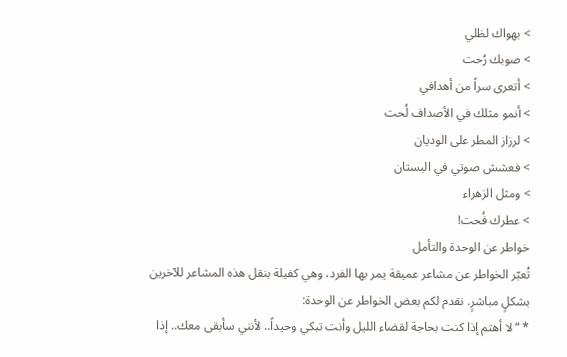> بهواك لظلي
> صوبك رُحت
> أتعرى سراً من أهدافي
> أنمو مثلك في الأصداف لُحت
> لرزاز المطر على الوديان
> فعشش صوتي في البستان
> ومثل الزهراء
> عطرك فُحت!
خواطر عن الوحدة والتأمل
تُعبّر الخواطر عن مشاعر عميقة يمر بها الفرد، وهي كفيلة بنقل هذه المشاعر للآخرين بشكلٍ مباشرٍ. نقدم لكم بعض الخواطر عن الوحدة:
* “لا أهتم إذا كنت بحاجة لقضاء الليل وأنت تبكي وحيداً.. لأنني سأبقى معك.. إذا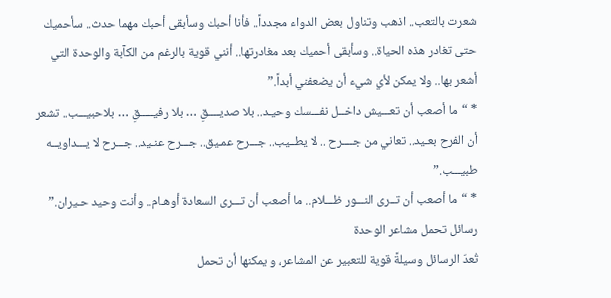شعرت بالتعب.. اذهب وتناول بعض الدواء مجدداً.. فأنا أحبك وسأبقى أحبك مهما حدث.. سأحميك حتى تغادر هذه الحياة.. وسأبقى أحميك بعد مغادرتها.. أنني قوية بالرغم من الكآبة والوحدة التي أشعر بها.. ولا يمكن لأي شيء أن يضعفني أبداً.”
* “ما أصعب أن تعـــيش داخــل نفـــسك وحيـد.. بلا صديــــقِ … بلا رفيـــــقِ … بلاحبيـــب.. تشعر أن الفرح بعـيد.. تعاني من جــــرح .. لا يطــيب.. جـــرح عمـيق.. جـــرح عنـيد.. جـــرح لا يـــداويــه طبيـــب.”
* “ما أصعب أن تــرى النـــور ظـــلام.. ما أصعب أن تـــرى السعادة أوهـام.. وأنت وحيد حـيران.”
رسائل تحمل مشاعر الوحدة
تُعدّ الرسائل وسيلةً قوية للتعبير عن المشاعر، و يمكنها أن تحمل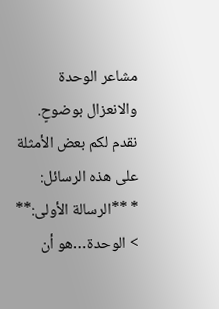مشاعر الوحدة والانعزال بوضوحٍ. نقدم لكم بعض الأمثلة على هذه الرسائل:
* **الرسالة الأولى:**
> الوحدة…هو أن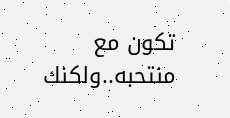تكون مع منتحبه..ولكنك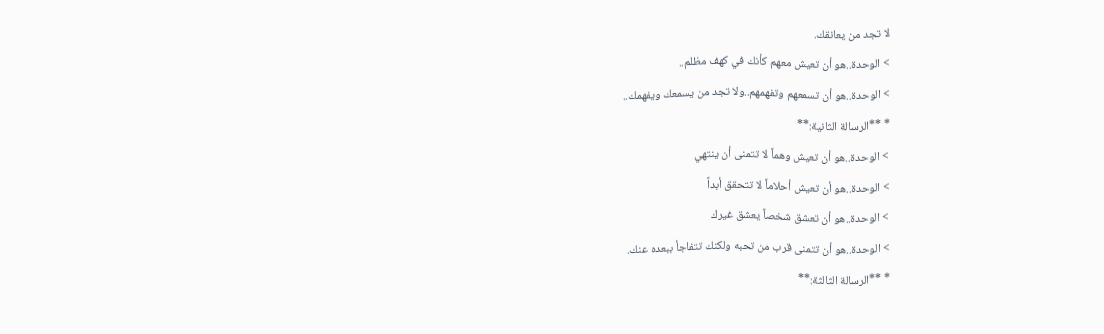لا تجد من يعانقك.
> الوحدة..هو أن تعيش معهم كأنك في كهف مظلم..
> الوحدة..هو أن تسمعهم وتفهمهم..ولا تجد من يسمعك ويفهمك..
* **الرسالة الثانية:**
> الوحدة..هو أن تعيش وهماً لا تتمنى أن ينتهي
> الوحدة..هو أن تعيش أحلاماً لا تتحقق أبداً
> الوحدة..هو أن تعشق شخصاً يعشق غيرك
> الوحدة..هو أن تتمنى قرب من تحبه ولكنك تتفاجأ ببعده عنك.
* **الرسالة الثالثة:**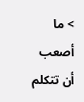> ما أصعب أن تتكلم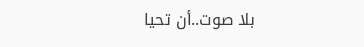بلا صوت..أن تحيا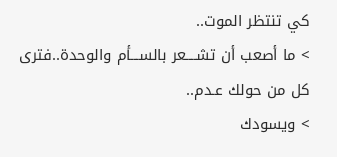كي تنتظر الموت..
> ما أصعب أن تشــــعر بالســـأم والوحدة..فترى كل من حولك عـدم..
> ويسودك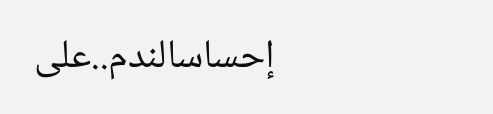إحساسالندم..على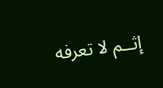إثــم لا تعرفه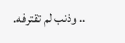.. وذنب لم تقترفه.